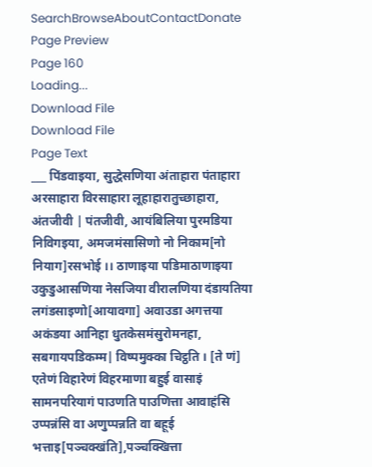SearchBrowseAboutContactDonate
Page Preview
Page 160
Loading...
Download File
Download File
Page Text
___ पिंडवाइया, सुद्धेसणिया अंताहारा पंताहारा अरसाहारा विरसाहारा लूहाहारातुच्छाहारा, अंतजीवी | पंतजीवी, आयंबिलिया पुरमडिया निविगइया, अमजमंसासिणो नो निकाम[नो नियाग]रसभोई ।। ठाणाइया पडिमाठाणाइया उकुडुआसणिया नेसजिया वीरालणिया दंडायतिया लगंडसाइणो[आयावगा] अवाउडा अगत्तया अकंडया आनिहा धुतकेसमंसुरोमनहा, सबगायपडिकम्म| विष्पमुक्का चिट्ठति । [ते णं] एतेणं विहारेणं विहरमाणा बहुई वासाइं सामनपरियागं पाउणति पाउणित्ता आवाहंसि उप्पन्नंसि वा अणुप्पन्नति वा बहूई भत्ताइ[पञ्चक्खंति],पञ्चक्खित्ता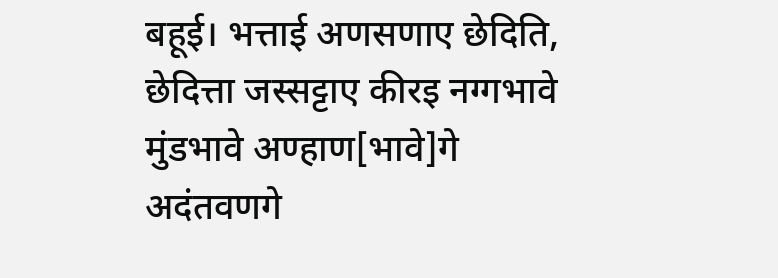बहूई। भत्ताई अणसणाए छेदिति, छेदित्ता जस्सट्टाए कीरइ नग्गभावे मुंडभावे अण्हाण[भावे]गे अदंतवणगे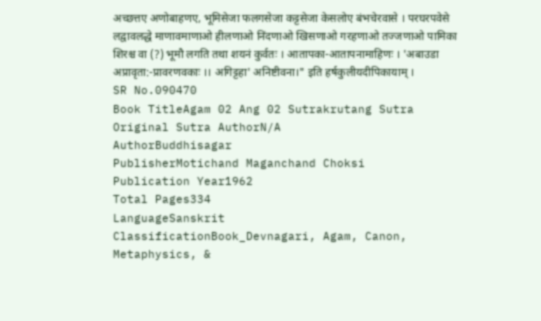अच्छत्तए अणोबाहणए, भूमिसेजा फलगसेजा कट्टसेजा केसलोए बंभचेरवासे । परघरपवेसे लद्वावलद्धे माणावमाणाओ हीलणाओ निंदणाओ खिसणाओ गरहणाओ तज्जणाओ पामिका शिरश्च वा (?) भूमौ लगति तथा शयनं कुर्वतः । आतापका-आतापनामाहिणः । 'अबाउडा अप्रावृता:-प्रावरणवकाः ।। अगिट्टहा' अनिष्टीवना।" इति हर्षकुलीयदीपिकायाम् ।
SR No.090470
Book TitleAgam 02 Ang 02 Sutrakrutang Sutra
Original Sutra AuthorN/A
AuthorBuddhisagar
PublisherMotichand Maganchand Choksi
Publication Year1962
Total Pages334
LanguageSanskrit
ClassificationBook_Devnagari, Agam, Canon, Metaphysics, &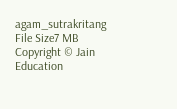agam_sutrakritang
File Size7 MB
Copyright © Jain Education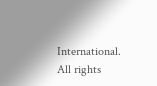International. All rights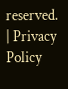reserved. | Privacy Policy